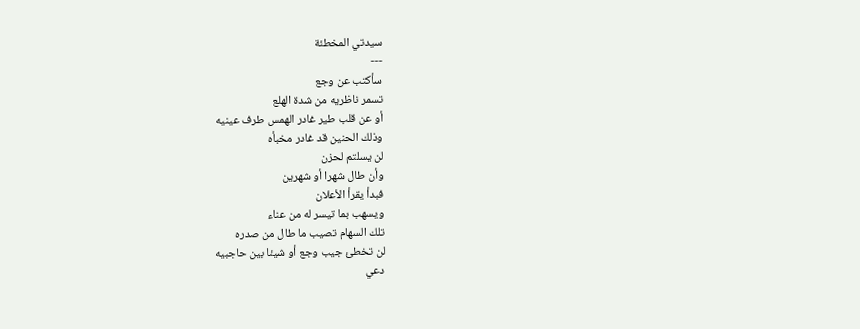سيدتي المخطئة
---
سأكتب عن وجع
تسمر ناظريه من شدة الهلع
أو عن قلب طير غادر الهمس طرف عينيه
وذلك الحنين قد غادر مخبأه
لن يسلتم لحزن
وأن طال شهرا أو شهرين
فبدأ يقرأ الأعلان
ويسهب بما تيسر له من عناء
تلك السهام تصيب ما طال من صدره
لن تخطئ جيب وجع أو شيئا بين حاجبيه
دعي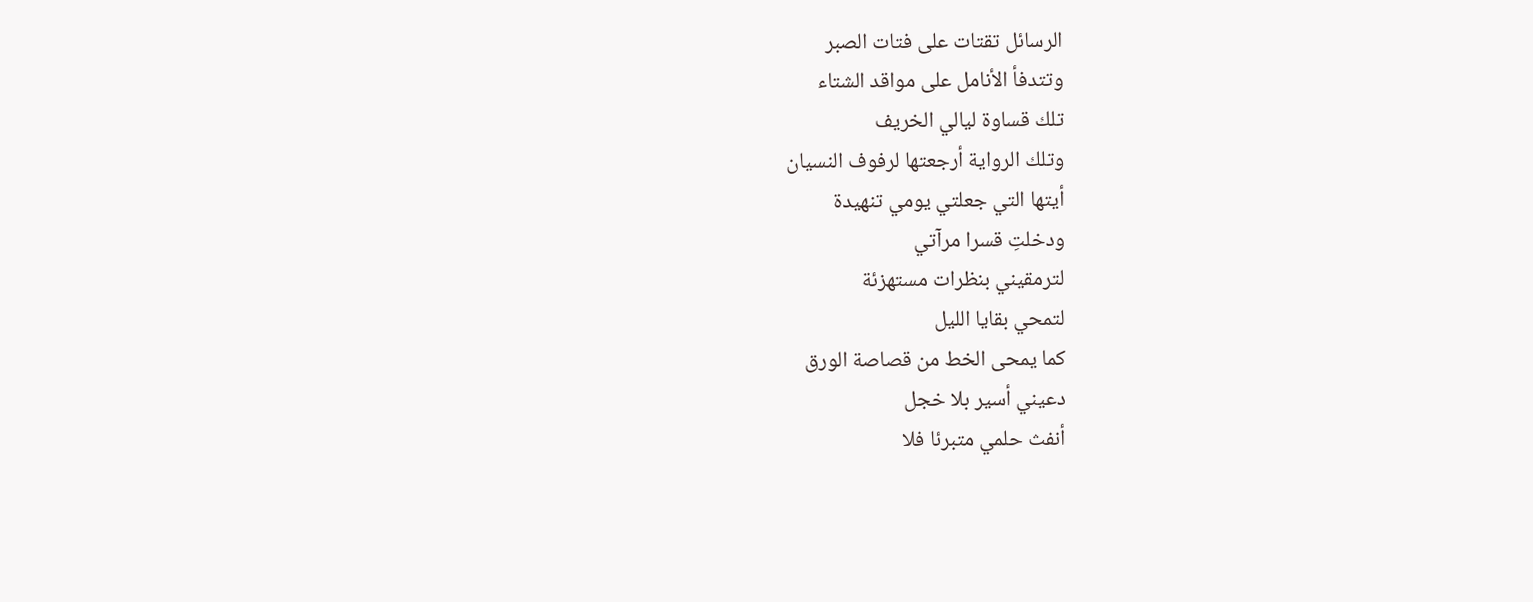الرسائل تقتات على فتات الصبر
وتتدفأ الأنامل على مواقد الشتاء
تلك قساوة ليالي الخريف
وتلك الرواية أرجعتها لرفوف النسيان
أيتها التي جعلتي يومي تنهيدة
ودخلتِ قسرا مرآتي
لترمقيني بنظرات مستهزئة
لتمحي بقايا الليل
كما يمحى الخط من قصاصة الورق
دعيني أسير بلا خجل
أنفث حلمي متبرئا فلا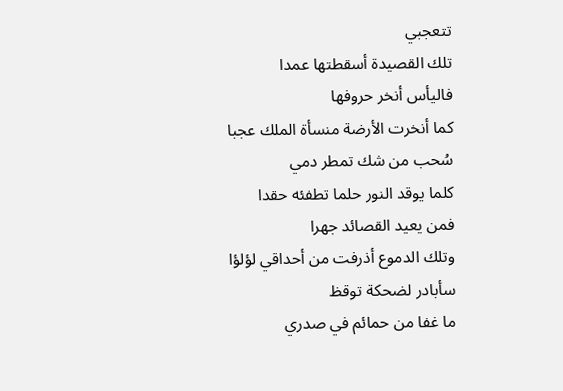تتعجبي
تلك القصيدة أسقطتها عمدا
فاليأس أنخر حروفها
كما أنخرت الأرضة منسأة الملك عجبا
سُحب من شك تمطر دمي
كلما يوقد النور حلما تطفئه حقدا
فمن يعيد القصائد جهرا
وتلك الدموع أذرفت من أحداقي لؤلؤا
سأبادر لضحكة توقظ
ما غفا من حمائم في صدري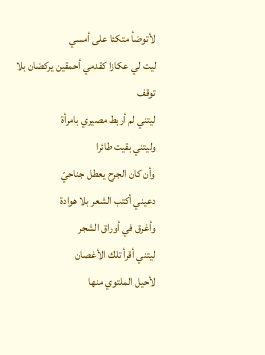لأتوضأ متكئا على أمسي
ليت لي عكازا كقدمي أحمقين يركضان بلا توقف
ليتني لم أربط مصيري بامرأة
وليتني بقيت طائرا
وأن كان الجرح يعطل جناحيّ
دعيني أكتب الشعر بلا هوادة
وأغرق في أوراق الشجر
ليتني أقرأ تلك الأغصان
لأحيل الملتوي منها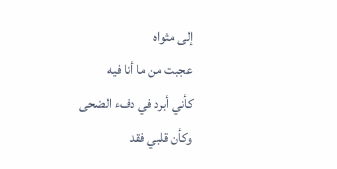إلى مثواه
عجبت من ما أنا فيه
كأني أبرد في دفء الضحى
وكأن قلبي فقد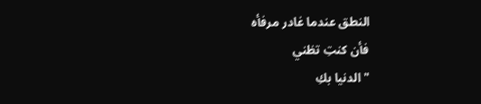النطق عندما غادر مرفأه
فأن كنتِ تظني
" الدنيا بكِ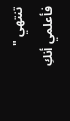تنتهي "
فأعلمي أنكِ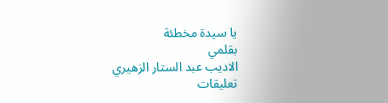يا سيدة مخطئة
بقلمي
الاديب عبد الستار الزهيري
تعليقات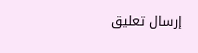إرسال تعليق